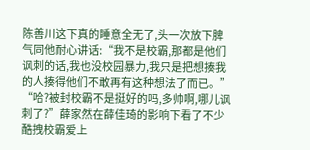陈善川这下真的睡意全无了,头一次放下脾气同他耐心讲话:“我不是校霸,那都是他们讽刺的话,我也没校园暴力,我只是把想揍我的人揍得他们不敢再有这种想法了而已。”
“哈?被封校霸不是挺好的吗,多帅啊,哪儿讽刺了?”薛家然在薛佳琦的影响下看了不少酷拽校霸爱上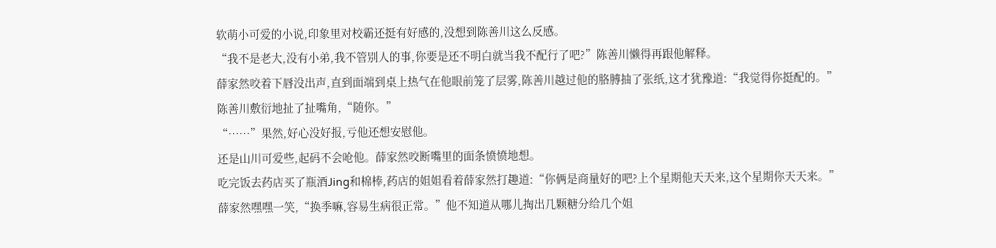软萌小可爱的小说,印象里对校霸还挺有好感的,没想到陈善川这么反感。
“我不是老大,没有小弟,我不管别人的事,你要是还不明白就当我不配行了吧?”陈善川懒得再跟他解释。
薛家然咬着下唇没出声,直到面端到桌上热气在他眼前笼了层雾,陈善川越过他的胳膊抽了张纸,这才犹豫道:“我觉得你挺配的。”
陈善川敷衍地扯了扯嘴角,“随你。”
“……”果然,好心没好报,亏他还想安慰他。
还是山川可爱些,起码不会呛他。薛家然咬断嘴里的面条愤愤地想。
吃完饭去药店买了瓶酒Jing和棉棒,药店的姐姐看着薛家然打趣道:“你俩是商量好的吧?上个星期他天天来,这个星期你天天来。”
薛家然嘿嘿一笑,“换季嘛,容易生病很正常。”他不知道从哪儿掏出几颗糖分给几个姐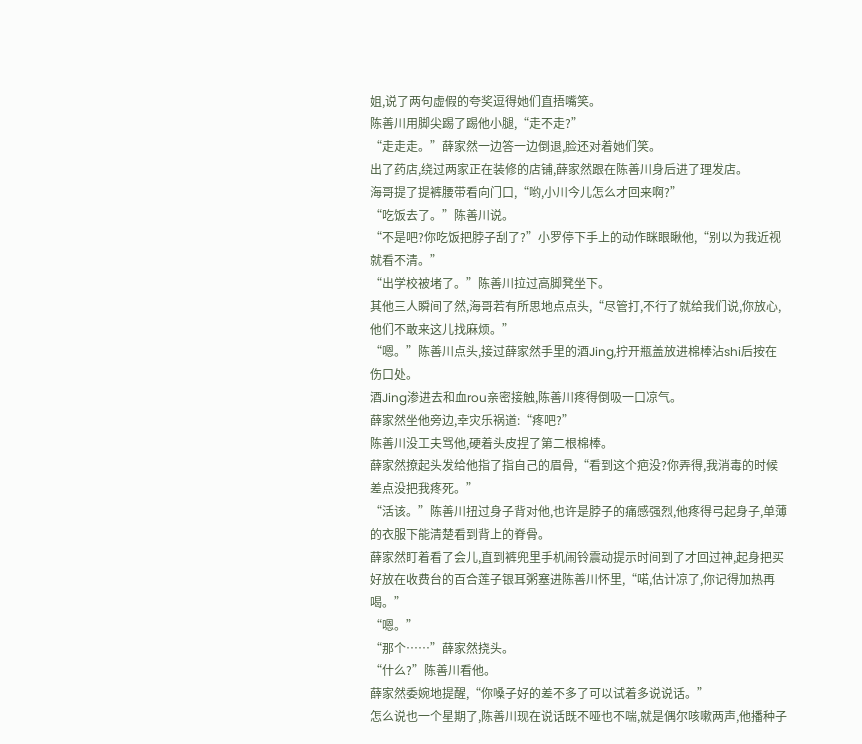姐,说了两句虚假的夸奖逗得她们直捂嘴笑。
陈善川用脚尖踢了踢他小腿,“走不走?”
“走走走。”薛家然一边答一边倒退,脸还对着她们笑。
出了药店,绕过两家正在装修的店铺,薛家然跟在陈善川身后进了理发店。
海哥提了提裤腰带看向门口,“哟,小川今儿怎么才回来啊?”
“吃饭去了。”陈善川说。
“不是吧?你吃饭把脖子刮了?”小罗停下手上的动作眯眼瞅他,“别以为我近视就看不清。”
“出学校被堵了。”陈善川拉过高脚凳坐下。
其他三人瞬间了然,海哥若有所思地点点头,“尽管打,不行了就给我们说,你放心,他们不敢来这儿找麻烦。”
“嗯。”陈善川点头,接过薛家然手里的酒Jing,拧开瓶盖放进棉棒沾shi后按在伤口处。
酒Jing渗进去和血rou亲密接触,陈善川疼得倒吸一口凉气。
薛家然坐他旁边,幸灾乐祸道:“疼吧?”
陈善川没工夫骂他,硬着头皮捏了第二根棉棒。
薛家然撩起头发给他指了指自己的眉骨,“看到这个疤没?你弄得,我消毒的时候差点没把我疼死。”
“活该。”陈善川扭过身子背对他,也许是脖子的痛感强烈,他疼得弓起身子,单薄的衣服下能清楚看到背上的脊骨。
薛家然盯着看了会儿,直到裤兜里手机闹铃震动提示时间到了才回过神,起身把买好放在收费台的百合莲子银耳粥塞进陈善川怀里,“喏,估计凉了,你记得加热再喝。”
“嗯。”
“那个……”薛家然挠头。
“什么?”陈善川看他。
薛家然委婉地提醒,“你嗓子好的差不多了可以试着多说说话。”
怎么说也一个星期了,陈善川现在说话既不哑也不喘,就是偶尔咳嗽两声,他播种子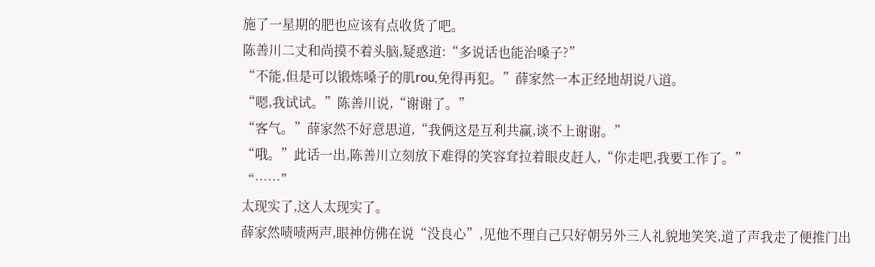施了一星期的肥也应该有点收货了吧。
陈善川二丈和尚摸不着头脑,疑惑道:“多说话也能治嗓子?”
“不能,但是可以锻炼嗓子的肌rou,免得再犯。”薛家然一本正经地胡说八道。
“嗯,我试试。”陈善川说,“谢谢了。”
“客气。”薛家然不好意思道,“我俩这是互利共赢,谈不上谢谢。”
“哦。”此话一出,陈善川立刻放下难得的笑容耷拉着眼皮赶人,“你走吧,我要工作了。”
“……”
太现实了,这人太现实了。
薛家然啧啧两声,眼神仿佛在说“没良心”,见他不理自己只好朝另外三人礼貌地笑笑,道了声我走了便推门出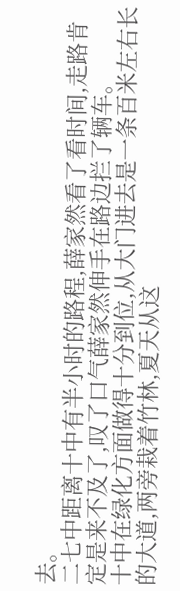去。
二七中距离十中有半小时的路程,薛家然看了看时间,走路肯定是来不及了,叹了口气薛家然伸手在路边拦了辆车。
十中在绿化方面做得十分到位,从大门进去是一条百米左右长的大道,两旁栽着竹林,夏天从这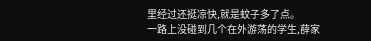里经过还挺凉快,就是蚊子多了点。
一路上没碰到几个在外游荡的学生,薛家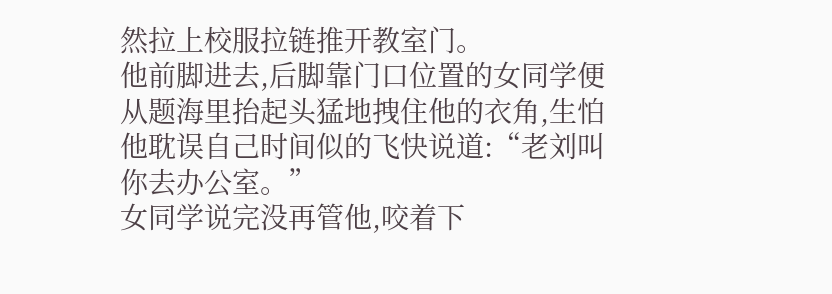然拉上校服拉链推开教室门。
他前脚进去,后脚靠门口位置的女同学便从题海里抬起头猛地拽住他的衣角,生怕他耽误自己时间似的飞快说道:“老刘叫你去办公室。”
女同学说完没再管他,咬着下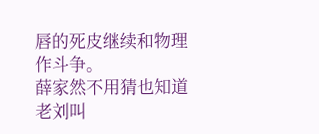唇的死皮继续和物理作斗争。
薛家然不用猜也知道老刘叫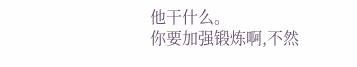他干什么。
你要加强锻炼啊,不然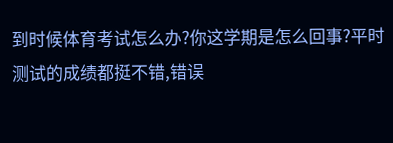到时候体育考试怎么办?你这学期是怎么回事?平时测试的成绩都挺不错,错误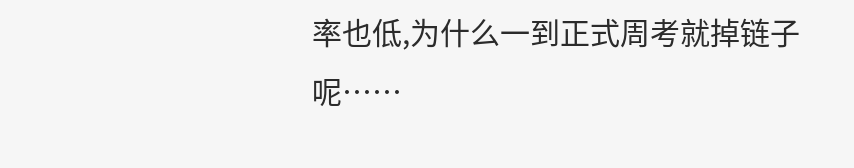率也低,为什么一到正式周考就掉链子呢……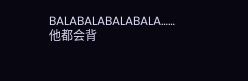BALABALABALABALA……他都会背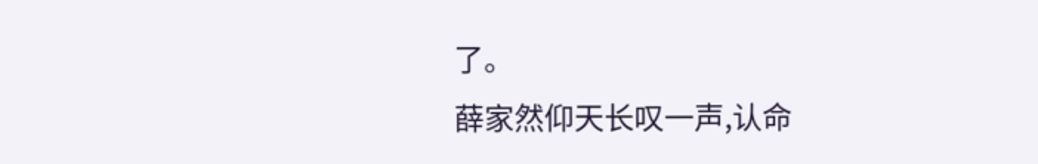了。
薛家然仰天长叹一声,认命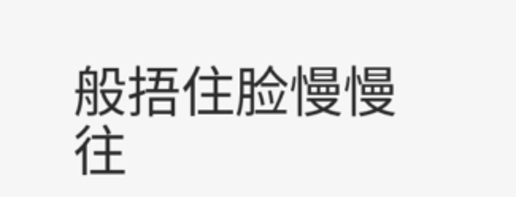般捂住脸慢慢往